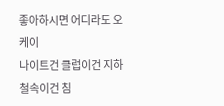좋아하시면 어디라도 오케이
나이트건 클럽이건 지하철속이건 침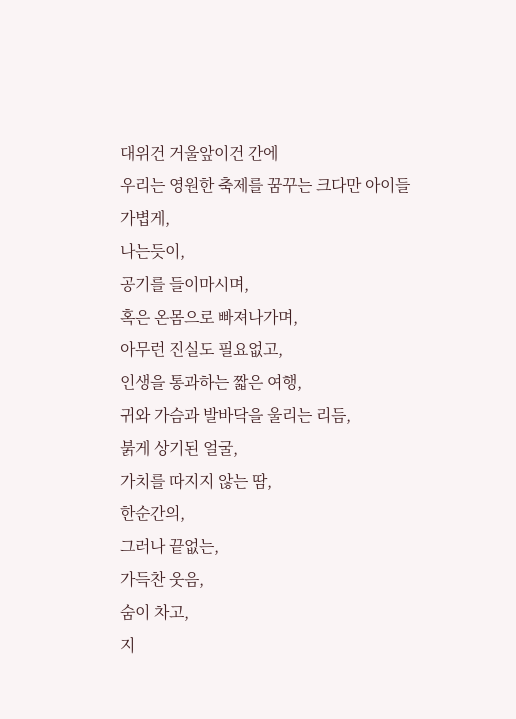대위건 거울앞이건 간에
우리는 영원한 축제를 꿈꾸는 크다만 아이들
가볍게,
나는듯이,
공기를 들이마시며,
혹은 온몸으로 빠져나가며,
아무런 진실도 필요없고,
인생을 통과하는 짧은 여행,
귀와 가슴과 발바닥을 울리는 리듬,
붉게 상기된 얼굴,
가치를 따지지 않는 땀,
한순간의,
그러나 끝없는,
가득찬 웃음,
숨이 차고,
지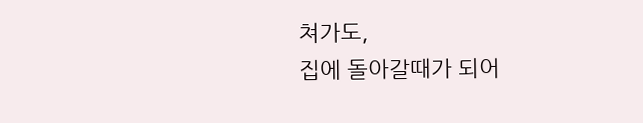쳐가도,
집에 돌아갈때가 되어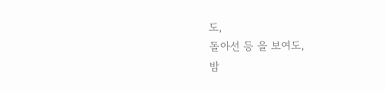도,
돌아선 등 을 보여도,
밤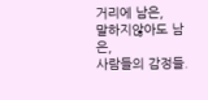거리에 남은,
말하지않아도 남은,
사람들의 감정들.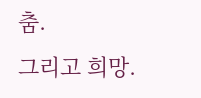춤.
그리고 희망.